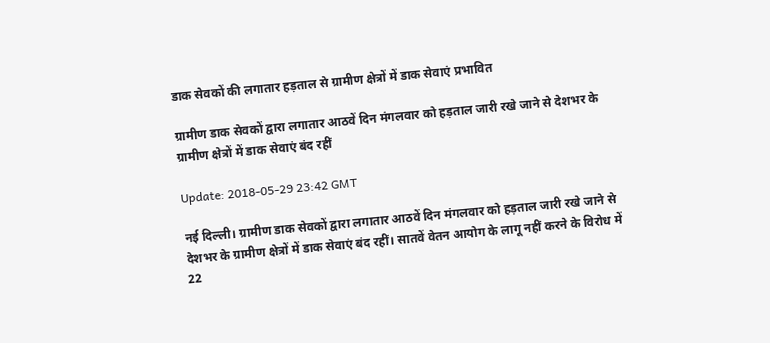डाक सेवकों की लगातार हड़ताल से ग्रामीण क्षेत्रों में डाक सेवाएं प्रभावित

ग्रामीण डाक सेवकों द्वारा लगातार आठवें दिन मंगलवार को हड़ताल जारी रखे जाने से देशभर के ग्रामीण क्षेत्रों में डाक सेवाएं बंद रहीं

Update: 2018-05-29 23:42 GMT

नई दिल्ली। ग्रामीण डाक सेवकों द्वारा लगातार आठवें दिन मंगलवार को हड़ताल जारी रखे जाने से देशभर के ग्रामीण क्षेत्रों में डाक सेवाएं बंद रहीं। सातवें वेतन आयोग के लागू नहीं करने के विरोध में 22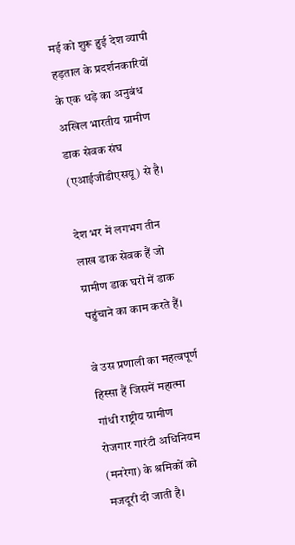मई को शुरू हुई देश व्यापी हड़ताल के प्रदर्शनकारियों के एक धड़े का अनुबंध अखिल भारतीय ग्रामीण डाक सेवक संघ (एआईजीडीएसयू) से है।

देश भर में लगभग तीन लाख डाक सेवक हैं जो ग्रामीण डाक घरों में डाक पहुंचाने का काम करते हैं।

वे उस प्रणाली का महत्वपूर्ण हिस्सा हैं जिसमें महात्मा गांधी राष्ट्रीय ग्रामीण रोजगार गारंटी अधिनियम (मनरेगा) के श्रमिकों को मजदूरी दी जाती है।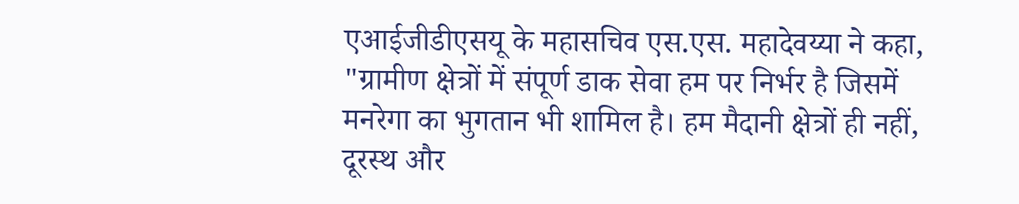एआईजीडीएसयू के महासचिव एस.एस. महादेवय्या ने कहा, "ग्रामीण क्षेत्रों में संपूर्ण डाक सेवा हम पर निर्भर है जिसमें मनरेगा का भुगतान भी शामिल है। हम मैदानी क्षेत्रों ही नहीं, दूरस्थ और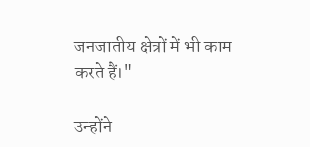जनजातीय क्षेत्रों में भी काम करते हैं।"

उन्होंने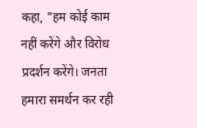कहा, "हम कोई काम नहीं करेंगे और विरोध प्रदर्शन करेंगे। जनता हमारा समर्थन कर रही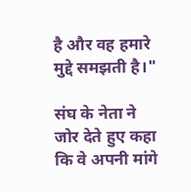है और वह हमारे मुद्दे समझती है।"

संघ के नेता ने जोर देते हुए कहा कि वे अपनी मांगे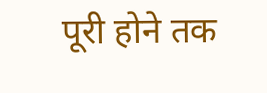पूरी होने तक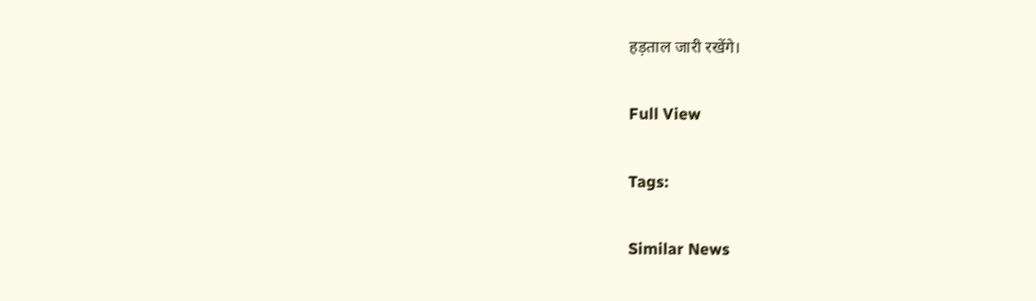हड़ताल जारी रखेंगे।

Full View

Tags:

Similar News